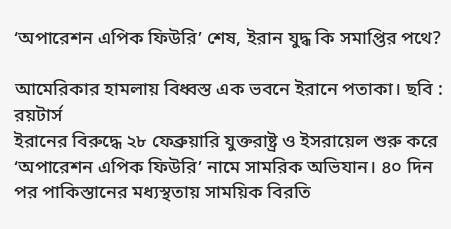‘অপারেশন এপিক ফিউরি’ শেষ, ইরান যুদ্ধ কি সমাপ্তির পথে?

আমেরিকার হামলায় বিধ্বস্ত এক ভবনে ইরানে পতাকা। ছবি : রয়টার্স
ইরানের বিরুদ্ধে ২৮ ফেব্রুয়ারি যুক্তরাষ্ট্র ও ইসরায়েল শুরু করে ‘অপারেশন এপিক ফিউরি’ নামে সামরিক অভিযান। ৪০ দিন পর পাকিস্তানের মধ্যস্থতায় সাময়িক বিরতি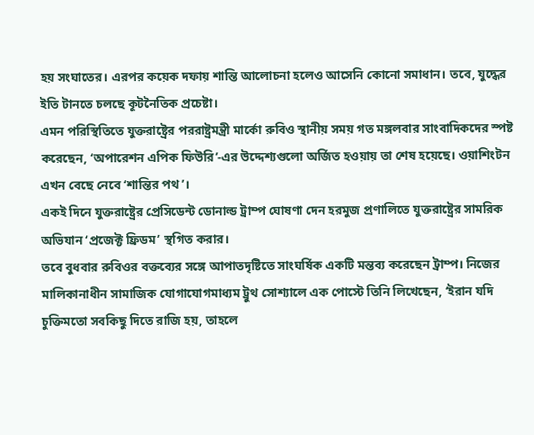হয় সংঘাতের। এরপর কয়েক দফায় শান্তি আলোচনা হলেও আসেনি কোনো সমাধান। তবে, যুদ্ধের ইতি টানতে চলছে কূটনৈতিক প্রচেষ্টা।
এমন পরিস্থিতিতে যুক্তরাষ্ট্রের পররাষ্ট্রমন্ত্রী মার্কো রুবিও স্থানীয় সময় গত মঙ্গলবার সাংবাদিকদের স্পষ্ট করেছেন, ‘অপারেশন এপিক ফিউরি’-এর উদ্দেশ্যগুলো অর্জিত হওয়ায় তা শেষ হয়েছে। ওয়াশিংটন এখন বেছে নেবে ‘শান্তির পথ’।
একই দিনে যুক্তরাষ্ট্রের প্রেসিডেন্ট ডোনাল্ড ট্রাম্প ঘোষণা দেন হরমুজ প্রণালিতে যুক্তরাষ্ট্রের সামরিক অভিযান ‘প্রজেক্ট ফ্রিডম’ স্থগিত করার।
তবে বুধবার রুবিওর বক্তব্যের সঙ্গে আপাতদৃষ্টিতে সাংঘর্ষিক একটি মন্তব্য করেছেন ট্রাম্প। নিজের মালিকানাধীন সামাজিক যোগাযোগমাধ্যম ট্রুথ সোশ্যালে এক পোস্টে তিনি লিখেছেন, ‘ইরান যদি চুক্তিমতো সবকিছু দিতে রাজি হয়, তাহলে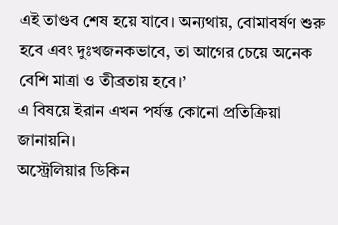এই তাণ্ডব শেষ হয়ে যাবে। অন্যথায়, বোমাবর্ষণ শুরু হবে এবং দুঃখজনকভাবে, তা আগের চেয়ে অনেক বেশি মাত্রা ও তীব্রতায় হবে।’
এ বিষয়ে ইরান এখন পর্যন্ত কোনো প্রতিক্রিয়া জানায়নি।
অস্ট্রেলিয়ার ডিকিন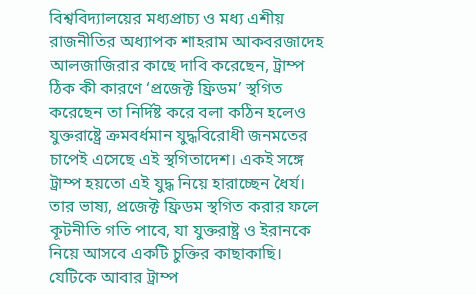বিশ্ববিদ্যালয়ের মধ্যপ্রাচ্য ও মধ্য এশীয় রাজনীতির অধ্যাপক শাহরাম আকবরজাদেহ আলজাজিরার কাছে দাবি করেছেন, ট্রাম্প ঠিক কী কারণে ‘প্রজেক্ট ফ্রিডম’ স্থগিত করেছেন তা নির্দিষ্ট করে বলা কঠিন হলেও যুক্তরাষ্ট্রে ক্রমবর্ধমান যুদ্ধবিরোধী জনমতের চাপেই এসেছে এই স্থগিতাদেশ। একই সঙ্গে ট্রাম্প হয়তো এই যুদ্ধ নিয়ে হারাচ্ছেন ধৈর্য।
তার ভাষ্য, প্রজেক্ট ফ্রিডম স্থগিত করার ফলে কূটনীতি গতি পাবে, যা যুক্তরাষ্ট্র ও ইরানকে নিয়ে আসবে একটি চুক্তির কাছাকাছি। যেটিকে আবার ট্রাম্প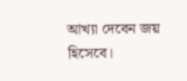আখ্যা দেবেন জয় হিসেবে।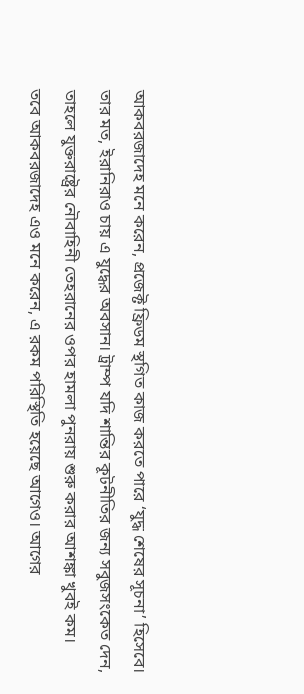আকবরজাদেহ মনে করেন, প্রজেক্ট ফ্রিডম স্থগিত কাজ করতে পারে ‘যুদ্ধ শেষের সূচনা’ হিসেবে।
তার মত, ইরানিরাও চায় এ যুদ্ধের অবসান। ট্রাম্প যদি শান্তির কূটনীতির জন্য সবুজসংকেত দেন, তাহলে যুক্তরাষ্ট্রের নৌবাহিনী তেহরানের ওপর হামলা পুনরায় শুরু করার আশঙ্কা খুবই কম।
তবে আকবরজাদেহ এও মনে করেন, এ রকম পরিস্থিতি হয়েছে আগেও। আগের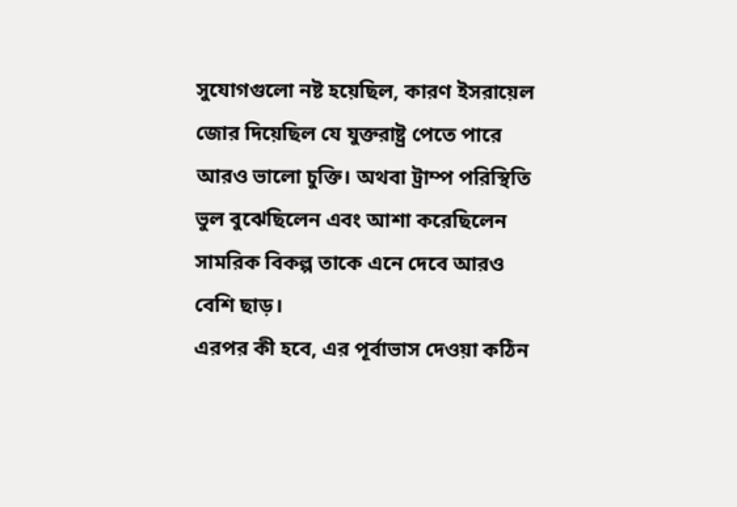সুযোগগুলো নষ্ট হয়েছিল, কারণ ইসরায়েল জোর দিয়েছিল যে যুক্তরাষ্ট্র পেতে পারে আরও ভালো চুক্তি। অথবা ট্রাম্প পরিস্থিতি ভুল বুঝেছিলেন এবং আশা করেছিলেন সামরিক বিকল্প তাকে এনে দেবে আরও বেশি ছাড়।
এরপর কী হবে, এর পূর্বাভাস দেওয়া কঠিন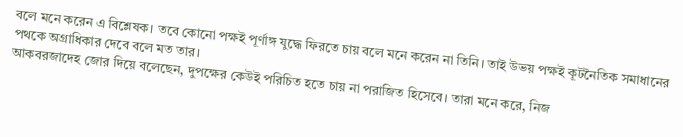বলে মনে করেন এ বিশ্লেষক। তবে কোনো পক্ষই পূর্ণাঙ্গ যুদ্ধে ফিরতে চায় বলে মনে করেন না তিনি। তাই উভয় পক্ষই কূটনৈতিক সমাধানের পথকে অগ্রাধিকার দেবে বলে মত তার।
আকবরজাদেহ জোর দিয়ে বলেছেন, দুপক্ষের কেউই পরিচিত হতে চায় না পরাজিত হিসেবে। তারা মনে করে, নিজ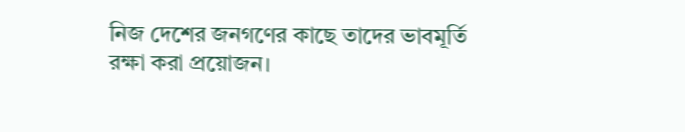নিজ দেশের জনগণের কাছে তাদের ভাবমূর্তি রক্ষা করা প্রয়োজন।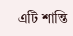এটি শান্তি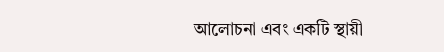আলোচনা এবং একটি স্থায়ী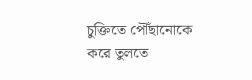চুক্তিতে পৌঁছানোকে করে তুলতে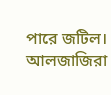পারে জটিল।
আলজাজিরা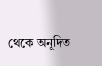থেকে অনূদিত